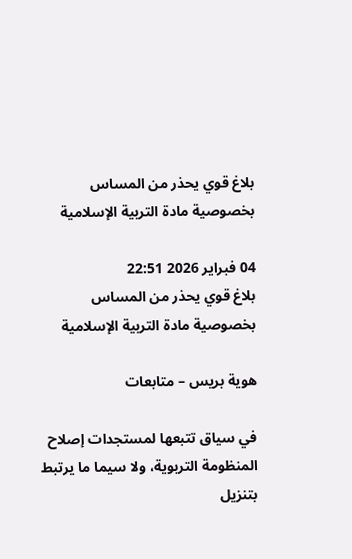بلاغ قوي يحذر من المساس بخصوصية مادة التربية الإسلامية

04 فبراير 2026 22:51
بلاغ قوي يحذر من المساس بخصوصية مادة التربية الإسلامية

هوية بريس – متابعات

في سياق تتبعها لمستجدات إصلاح المنظومة التربوية، ولا سيما ما يرتبط بتنزيل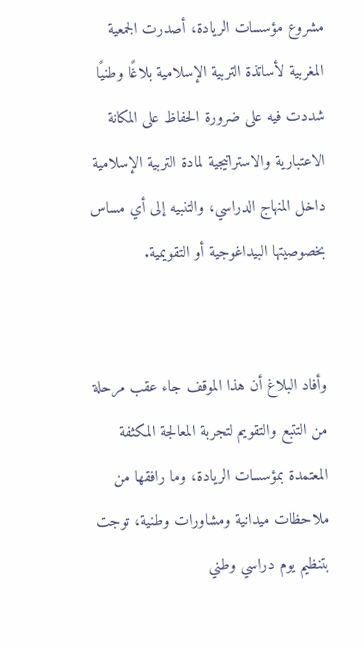مشروع مؤسسات الريادة، أصدرت الجمعية المغربية لأساتذة التربية الإسلامية بلاغًا وطنيًا شددت فيه على ضرورة الحفاظ على المكانة الاعتبارية والاستراتيجية لمادة التربية الإسلامية داخل المنهاج الدراسي، والتنبيه إلى أي مساس بخصوصيتها البيداغوجية أو التقويمية.


وأفاد البلاغ أن هذا الموقف جاء عقب مرحلة من التتبع والتقويم لتجربة المعالجة المكثفة المعتمدة بمؤسسات الريادة، وما رافقها من ملاحظات ميدانية ومشاورات وطنية، توجت بتنظيم يوم دراسي وطني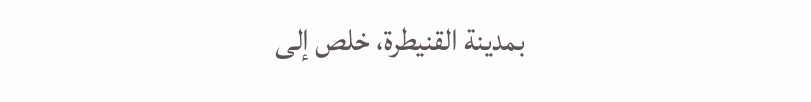بمدينة القنيطرة، خلص إلى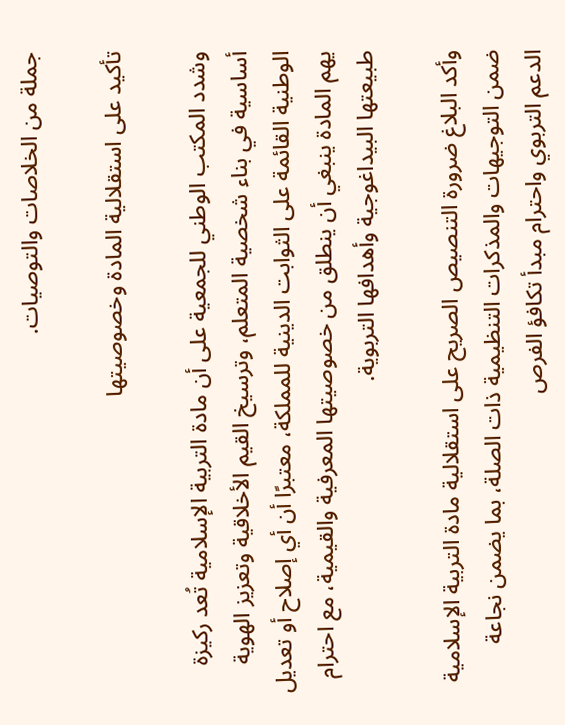جملة من الخلاصات والتوصيات.

تأكيد على استقلالية المادة وخصوصيتها

وشدد المكتب الوطني للجمعية على أن مادة التربية الإسلامية تُعد ركيزة أساسية في بناء شخصية المتعلم، وترسيخ القيم الأخلاقية وتعزيز الهوية الوطنية القائمة على الثوابت الدينية للمملكة، معتبرًا أن أي إصلاح أو تعديل يهم المادة ينبغي أن ينطلق من خصوصيتها المعرفية والقيمية، مع احترام طبيعتها البيداغوجية وأهدافها التربوية.

وأكد البلاغ ضرورة التنصيص الصريح على استقلالية مادة التربية الإسلامية ضمن التوجيهات والمذكرات التنظيمية ذات الصلة، بما يضمن نجاعة الدعم التربوي واحترام مبدأ تكافؤ الفرص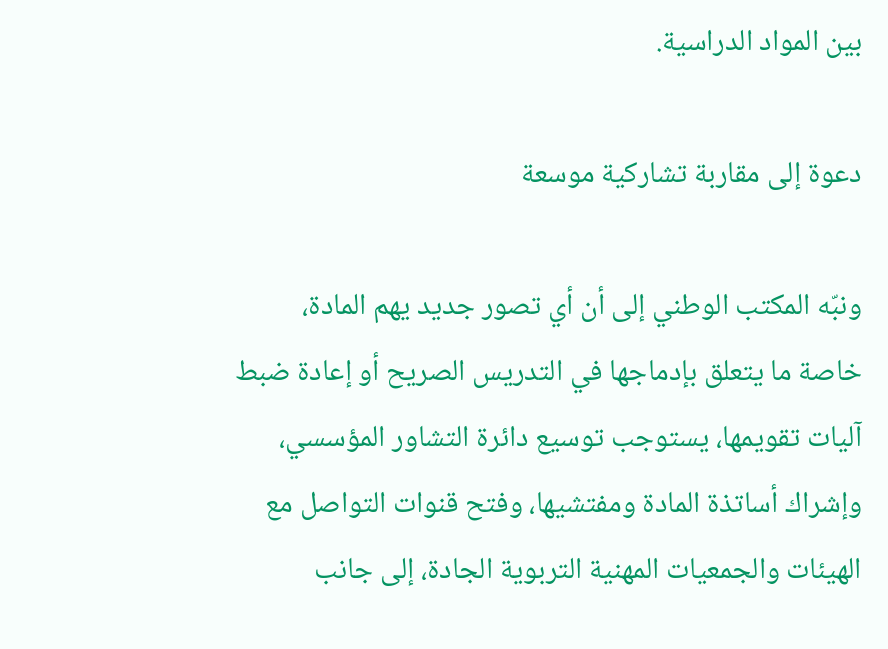بين المواد الدراسية.

دعوة إلى مقاربة تشاركية موسعة

ونبّه المكتب الوطني إلى أن أي تصور جديد يهم المادة، خاصة ما يتعلق بإدماجها في التدريس الصريح أو إعادة ضبط آليات تقويمها، يستوجب توسيع دائرة التشاور المؤسسي، وإشراك أساتذة المادة ومفتشيها، وفتح قنوات التواصل مع الهيئات والجمعيات المهنية التربوية الجادة، إلى جانب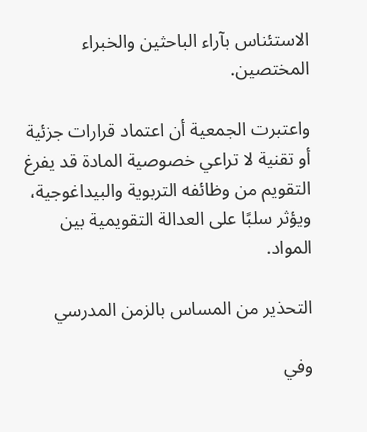الاستئناس بآراء الباحثين والخبراء المختصين.

واعتبرت الجمعية أن اعتماد قرارات جزئية أو تقنية لا تراعي خصوصية المادة قد يفرغ التقويم من وظائفه التربوية والبيداغوجية، ويؤثر سلبًا على العدالة التقويمية بين المواد.

التحذير من المساس بالزمن المدرسي

وفي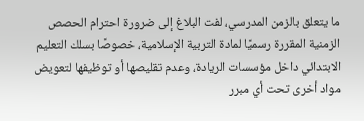ما يتعلق بالزمن المدرسي، لفت البلاغ إلى ضرورة احترام الحصص الزمنية المقررة رسميًا لمادة التربية الإسلامية، خصوصًا بسلك التعليم الابتدائي داخل مؤسسات الريادة، وعدم تقليصها أو توظيفها لتعويض مواد أخرى تحت أي مبرر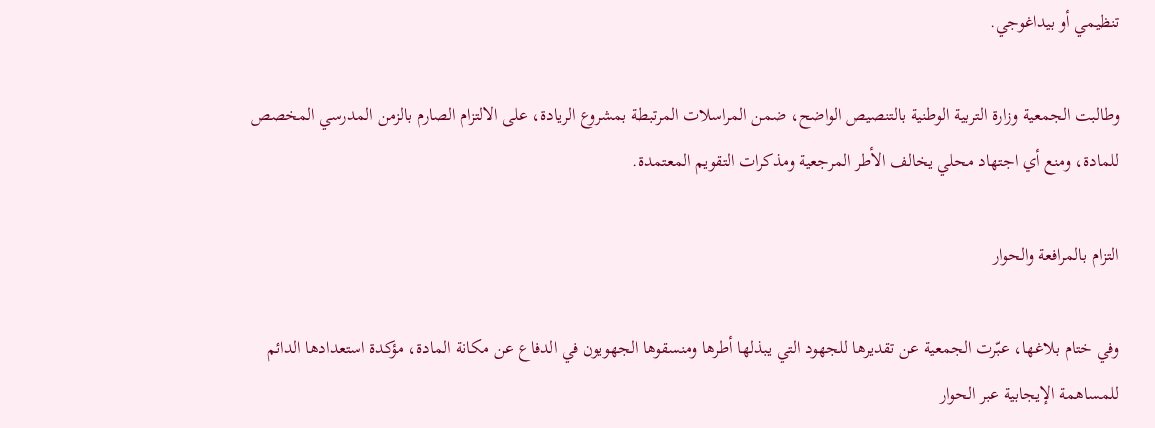تنظيمي أو بيداغوجي.

وطالبت الجمعية وزارة التربية الوطنية بالتنصيص الواضح، ضمن المراسلات المرتبطة بمشروع الريادة، على الالتزام الصارم بالزمن المدرسي المخصص للمادة، ومنع أي اجتهاد محلي يخالف الأطر المرجعية ومذكرات التقويم المعتمدة.

التزام بالمرافعة والحوار

وفي ختام بلاغها، عبّرت الجمعية عن تقديرها للجهود التي يبذلها أطرها ومنسقوها الجهويون في الدفاع عن مكانة المادة، مؤكدة استعدادها الدائم للمساهمة الإيجابية عبر الحوار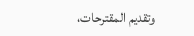وتقديم المقترحات،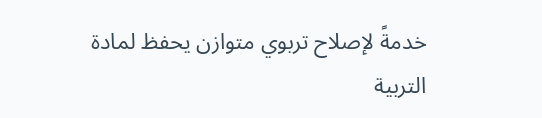خدمةً لإصلاح تربوي متوازن يحفظ لمادة التربية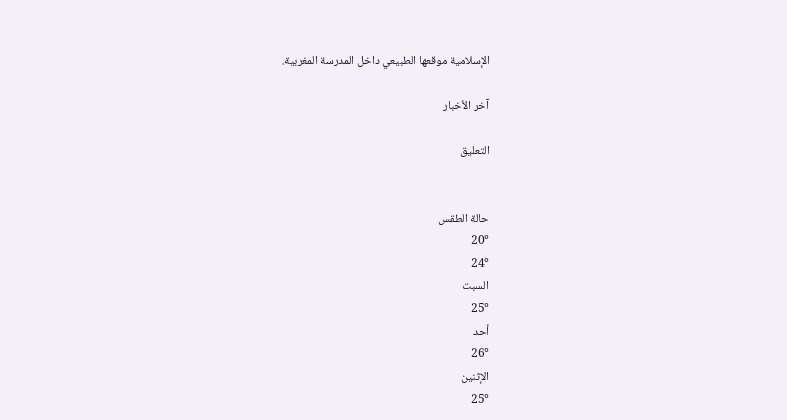الإسلامية موقعها الطبيعي داخل المدرسة المغربية.

آخر الأخبار

التعليق


حالة الطقس
20°
24°
السبت
25°
أحد
26°
الإثنين
25°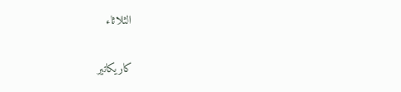الثلاثاء

كاريكاتير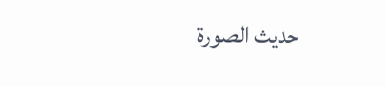حديث الصورة